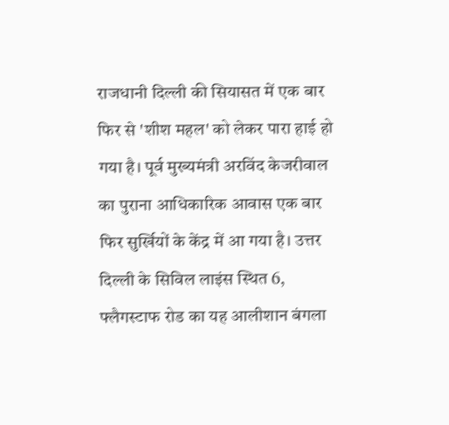राजधानी दिल्ली की सियासत में एक बार फिर से 'शीश महल' को लेकर पारा हाई हो गया है। पूर्व मुख्यमंत्री अरविंद केजरीवाल का पुराना आधिकारिक आवास एक बार फिर सुर्खियों के केंद्र में आ गया है। उत्तर दिल्ली के सिविल लाइंस स्थित 6, फ्लैगस्टाफ रोड का यह आलीशान बंगला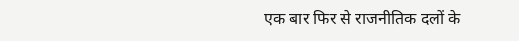एक बार फिर से राजनीतिक दलों के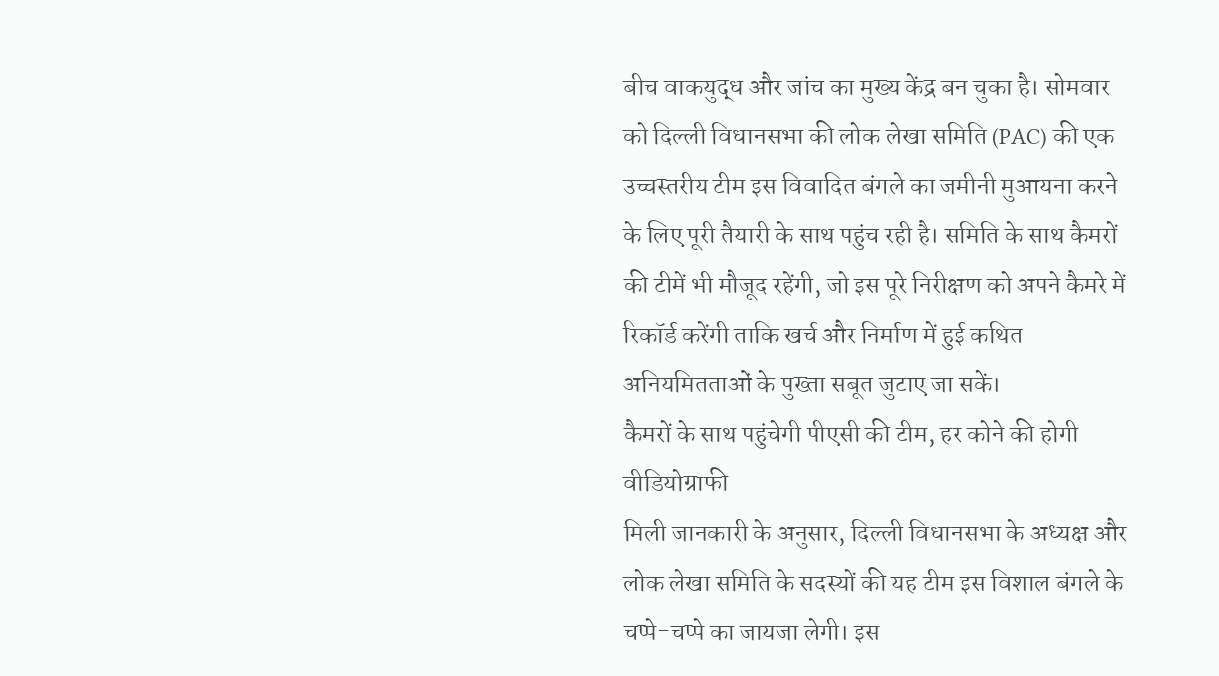बीच वाकयुद्ध और जांच का मुख्य केंद्र बन चुका है। सोमवार को दिल्ली विधानसभा की लोक लेखा समिति (PAC) की एक उच्चस्तरीय टीम इस विवादित बंगले का जमीनी मुआयना करने के लिए पूरी तैयारी के साथ पहुंच रही है। समिति के साथ कैमरों की टीमें भी मौजूद रहेंगी, जो इस पूरे निरीक्षण को अपने कैमरे में रिकॉर्ड करेंगी ताकि खर्च और निर्माण में हुई कथित अनियमितताओं के पुख्ता सबूत जुटाए जा सकें।
कैमरों के साथ पहुंचेगी पीएसी की टीम, हर कोने की होगी वीडियोग्राफी
मिली जानकारी के अनुसार, दिल्ली विधानसभा के अध्यक्ष और लोक लेखा समिति के सदस्यों की यह टीम इस विशाल बंगले के चप्पे-चप्पे का जायजा लेगी। इस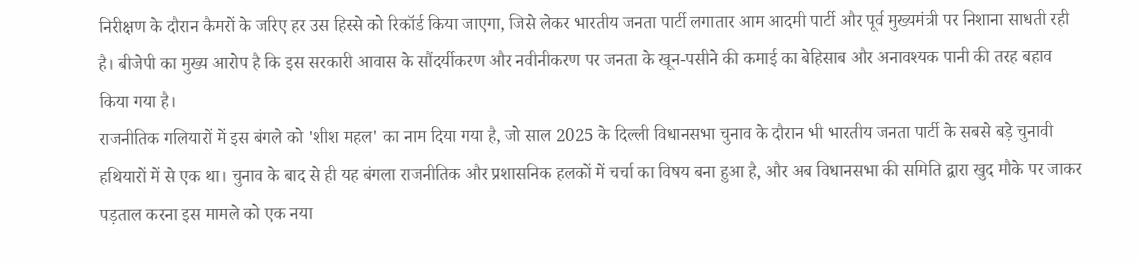निरीक्षण के दौरान कैमरों के जरिए हर उस हिस्से को रिकॉर्ड किया जाएगा, जिसे लेकर भारतीय जनता पार्टी लगातार आम आदमी पार्टी और पूर्व मुख्यमंत्री पर निशाना साधती रही है। बीजेपी का मुख्य आरोप है कि इस सरकारी आवास के सौंदर्यीकरण और नवीनीकरण पर जनता के खून-पसीने की कमाई का बेहिसाब और अनावश्यक पानी की तरह बहाव किया गया है।
राजनीतिक गलियारों में इस बंगले को 'शीश महल' का नाम दिया गया है, जो साल 2025 के दिल्ली विधानसभा चुनाव के दौरान भी भारतीय जनता पार्टी के सबसे बड़े चुनावी हथियारों में से एक था। चुनाव के बाद से ही यह बंगला राजनीतिक और प्रशासनिक हलकों में चर्चा का विषय बना हुआ है, और अब विधानसभा की समिति द्वारा खुद मौके पर जाकर पड़ताल करना इस मामले को एक नया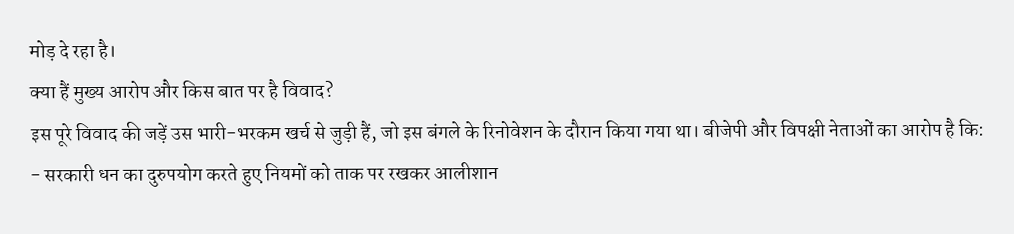मोड़ दे रहा है।
क्या हैं मुख्य आरोप और किस बात पर है विवाद?
इस पूरे विवाद की जड़ें उस भारी-भरकम खर्च से जुड़ी हैं, जो इस बंगले के रिनोवेशन के दौरान किया गया था। बीजेपी और विपक्षी नेताओं का आरोप है कि:
- सरकारी धन का दुरुपयोग करते हुए नियमों को ताक पर रखकर आलीशान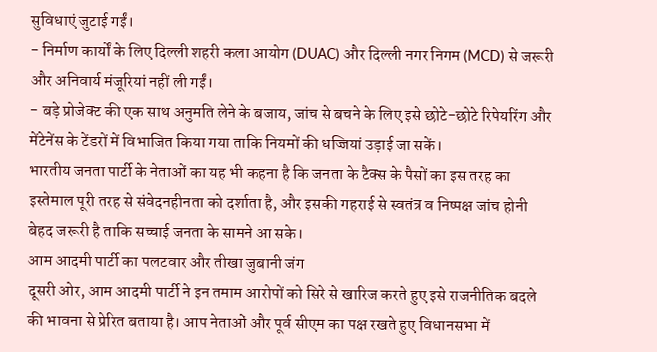सुविधाएं जुटाई गईं।
- निर्माण कार्यों के लिए दिल्ली शहरी कला आयोग (DUAC) और दिल्ली नगर निगम (MCD) से जरूरी और अनिवार्य मंजूरियां नहीं ली गईं।
- बड़े प्रोजेक्ट की एक साथ अनुमति लेने के बजाय, जांच से बचने के लिए इसे छोटे-छोटे रिपेयरिंग और मेंटेनेंस के टेंडरों में विभाजित किया गया ताकि नियमों की धज्जियां उड़ाई जा सकें।
भारतीय जनता पार्टी के नेताओं का यह भी कहना है कि जनता के टैक्स के पैसों का इस तरह का इस्तेमाल पूरी तरह से संवेदनहीनता को दर्शाता है, और इसकी गहराई से स्वतंत्र व निष्पक्ष जांच होनी बेहद जरूरी है ताकि सच्चाई जनता के सामने आ सके।
आम आदमी पार्टी का पलटवार और तीखा जुबानी जंग
दूसरी ओर, आम आदमी पार्टी ने इन तमाम आरोपों को सिरे से खारिज करते हुए इसे राजनीतिक बदले की भावना से प्रेरित बताया है। आप नेताओं और पूर्व सीएम का पक्ष रखते हुए विधानसभा में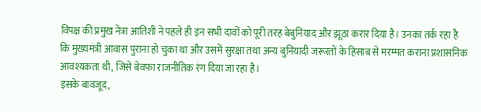विपक्ष की प्रमुख नेत्रा आतिशी ने पहले ही इन सभी दावों को पूरी तरह बेबुनियाद और झूठा करार दिया है। उनका तर्क रहा है कि मुख्यमंत्री आवास पुराना हो चुका था और उसमें सुरक्षा तथा अन्य बुनियादी जरूरतों के हिसाब से मरम्मत कराना प्रशासनिक आवश्यकता थी, जिसे बेवफा राजनीतिक रंग दिया जा रहा है।
इसके बावजूद,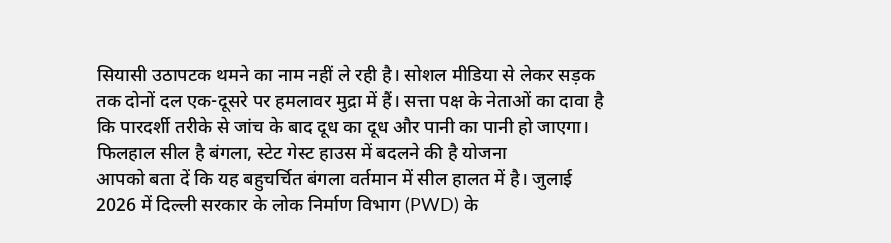सियासी उठापटक थमने का नाम नहीं ले रही है। सोशल मीडिया से लेकर सड़क तक दोनों दल एक-दूसरे पर हमलावर मुद्रा में हैं। सत्ता पक्ष के नेताओं का दावा है कि पारदर्शी तरीके से जांच के बाद दूध का दूध और पानी का पानी हो जाएगा।
फिलहाल सील है बंगला, स्टेट गेस्ट हाउस में बदलने की है योजना
आपको बता दें कि यह बहुचर्चित बंगला वर्तमान में सील हालत में है। जुलाई 2026 में दिल्ली सरकार के लोक निर्माण विभाग (PWD) के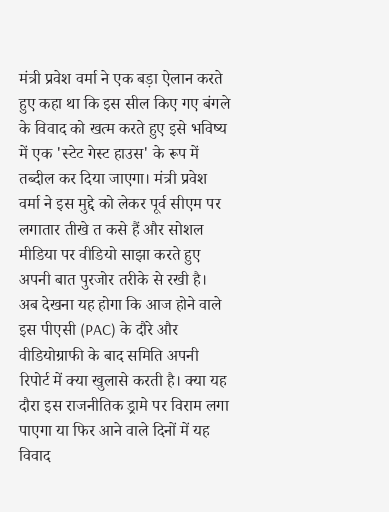मंत्री प्रवेश वर्मा ने एक बड़ा ऐलान करते हुए कहा था कि इस सील किए गए बंगले के विवाद को खत्म करते हुए इसे भविष्य में एक 'स्टेट गेस्ट हाउस' के रूप में तब्दील कर दिया जाएगा। मंत्री प्रवेश वर्मा ने इस मुद्दे को लेकर पूर्व सीएम पर लगातार तीखे त कसे हैं और सोशल मीडिया पर वीडियो साझा करते हुए अपनी बात पुरजोर तरीके से रखी है।
अब देखना यह होगा कि आज होने वाले इस पीएसी (PAC) के दौरे और वीडियोग्राफी के बाद समिति अपनी रिपोर्ट में क्या खुलासे करती है। क्या यह दौरा इस राजनीतिक ड्रामे पर विराम लगा पाएगा या फिर आने वाले दिनों में यह विवाद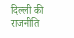दिल्ली की राजनीति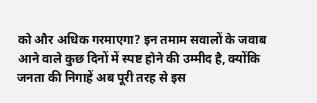को और अधिक गरमाएगा? इन तमाम सवालों के जवाब आने वाले कुछ दिनों में स्पष्ट होने की उम्मीद है, क्योंकि जनता की निगाहें अब पूरी तरह से इस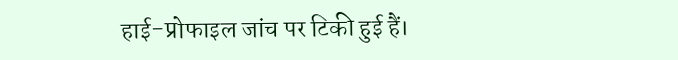हाई-प्रोफाइल जांच पर टिकी हुई हैं।